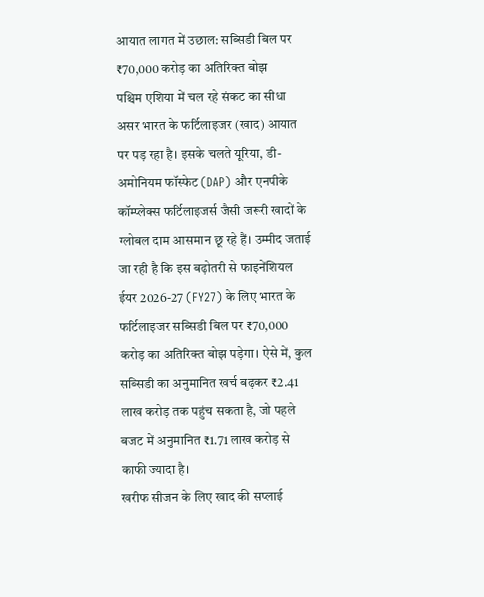आयात लागत में उछाल: सब्सिडी बिल पर ₹70,000 करोड़ का अतिरिक्त बोझ
पश्चिम एशिया में चल रहे संकट का सीधा असर भारत के फर्टिलाइजर (खाद) आयात पर पड़ रहा है। इसके चलते यूरिया, डी-अमोनियम फॉस्फेट (DAP) और एनपीके कॉम्प्लेक्स फर्टिलाइजर्स जैसी जरूरी खादों के ग्लोबल दाम आसमान छू रहे हैं। उम्मीद जताई जा रही है कि इस बढ़ोतरी से फाइनेंशियल ईयर 2026-27 (FY27) के लिए भारत के फर्टिलाइजर सब्सिडी बिल पर ₹70,000 करोड़ का अतिरिक्त बोझ पड़ेगा। ऐसे में, कुल सब्सिडी का अनुमानित खर्च बढ़कर ₹2.41 लाख करोड़ तक पहुंच सकता है, जो पहले बजट में अनुमानित ₹1.71 लाख करोड़ से काफी ज्यादा है।
खरीफ सीजन के लिए खाद की सप्लाई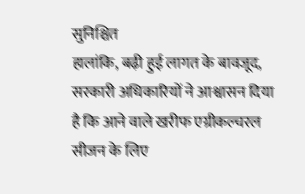सुनिश्चित
हालांकि, बढ़ी हुई लागत के बावजूद, सरकारी अधिकारियों ने आश्वासन दिया है कि आने वाले खरीफ एग्रीकल्चरल सीजन के लिए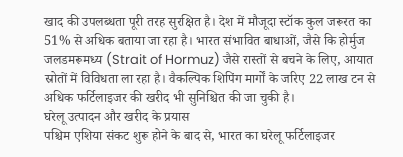खाद की उपलब्धता पूरी तरह सुरक्षित है। देश में मौजूदा स्टॉक कुल जरूरत का 51% से अधिक बताया जा रहा है। भारत संभावित बाधाओं, जैसे कि होर्मुज जलडमरूमध्य (Strait of Hormuz) जैसे रास्तों से बचने के लिए, आयात स्रोतों में विविधता ला रहा है। वैकल्पिक शिपिंग मार्गों के जरिए 22 लाख टन से अधिक फर्टिलाइजर की खरीद भी सुनिश्चित की जा चुकी है।
घरेलू उत्पादन और खरीद के प्रयास
पश्चिम एशिया संकट शुरू होने के बाद से, भारत का घरेलू फर्टिलाइजर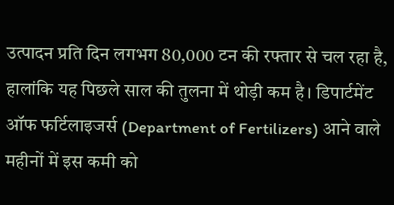उत्पादन प्रति दिन लगभग 80,000 टन की रफ्तार से चल रहा है, हालांकि यह पिछले साल की तुलना में थोड़ी कम है। डिपार्टमेंट ऑफ फर्टिलाइजर्स (Department of Fertilizers) आने वाले महीनों में इस कमी को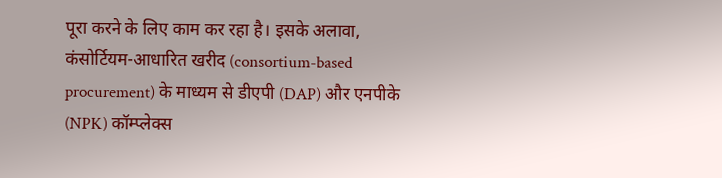पूरा करने के लिए काम कर रहा है। इसके अलावा, कंसोर्टियम-आधारित खरीद (consortium-based procurement) के माध्यम से डीएपी (DAP) और एनपीके (NPK) कॉम्प्लेक्स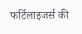फर्टिलाइजर्स की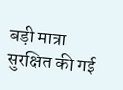बड़ी मात्रा सुरक्षित की गई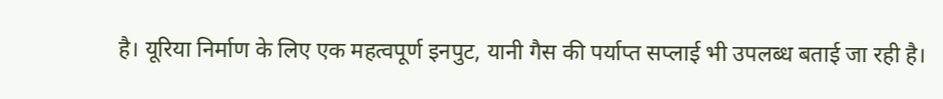है। यूरिया निर्माण के लिए एक महत्वपूर्ण इनपुट, यानी गैस की पर्याप्त सप्लाई भी उपलब्ध बताई जा रही है।